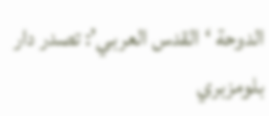الدوحة ‘القدس العربي’: تصدر دار بلومزبري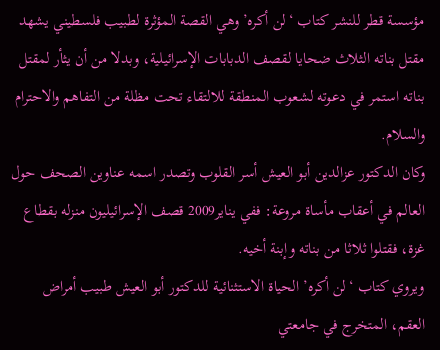مؤسسة قطر للنشر كتاب ‘لن أكره’ وهي القصة المؤثرة لطبيب فلسطيني يشهد مقتل بناته الثلاث ضحايا لقصف الدبابات الإسرائيلية، وبدلا من أن يثأر لمقتل بناته استمر في دعوته لشعوب المنطقة للالتقاء تحت مظلة من التفاهم والاحترام والسلام.
وكان الدكتور عزالدين أبو العيش أسر القلوب وتصدر اسمه عناوين الصحف حول العالم في أعقاب مأساة مروعة: ففي يناير2009 قصف الإسرائيليون منزله بقطاع غزة، فقتلوا ثلاثا من بناته وإبنة أخيه.
ويروي كتاب ‘لن أكره’ الحياة الاستثنائية للدكتور أبو العيش طبيب أمراض العقم، المتخرج في جامعتي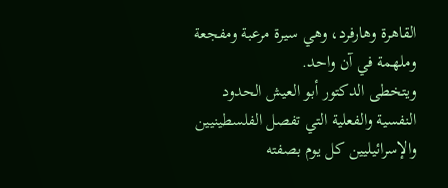القاهرة وهارفرد، وهي سيرة مرعبة ومفجعة وملهمة في آن واحد.
ويتخطى الدكتور أبو العيش الحدود النفسية والفعلية التي تفصل الفلسطينيين والإسرائيليين كل يوم بصفته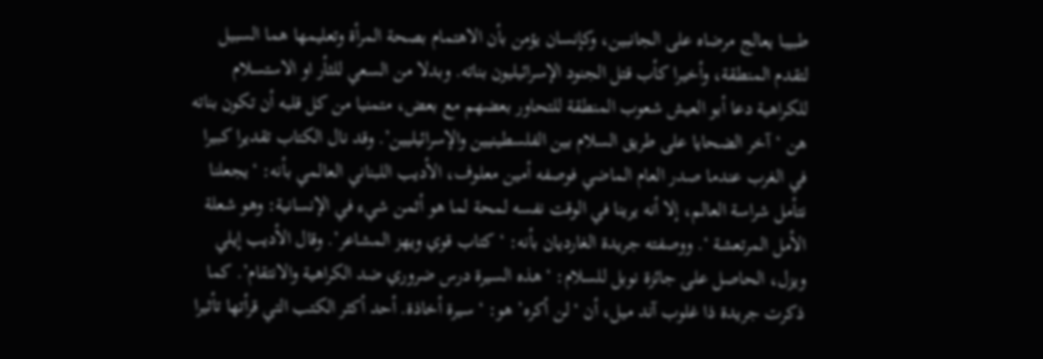طبيبا يعالج مرضاه على الجانبين، وكإنسان يؤمن بأن الاهتمام بصحة المرأة وتعليمها هما السبيل لتقدم المنطقة، وأخيرا كأب قتل الجنود الإسرائيليون بناته. وبدلا من السعي للثأر او الاستسلام للكراهية دعا أبو العيش شعوب المنطقة للتحاور بعضهم مع بعض، متمنيا من كل قلبه أن تكون بناته هن ‘آخر الضحايا على طريق السلام بين الفلسطينيين والإسرائيليين’. وقد نال الكتاب تقديرا كبيرا في الغرب عندما صدر العام الماضي فوصفه أمين معلوف، الأديب اللبناني العالمي بأنه: ‘يجعلنا نتأمل شراسة العالم، إلا أنه يرينا في الوقت نفسه لمحة لما هو أثمن شيء في الإنسانية: وهو شعلة الأمل المرتعشة ‘. ووصفته جريدة الغارديان بأنه: ‘كتاب قوي ويهز المشاعر’. وقال الأديب إيلي ويزل، الحاصل على جائزة نوبل للسلام: ‘هذه السيرة درس ضروري ضد الكراهية والانتقام’. كما ذكرت جريدة ذا غلوب آند ميل، أن ‘لن أكره’ هو: ‘سيرة أخاذة. أحد أكثر الكتب التي قرأتها تأثيرا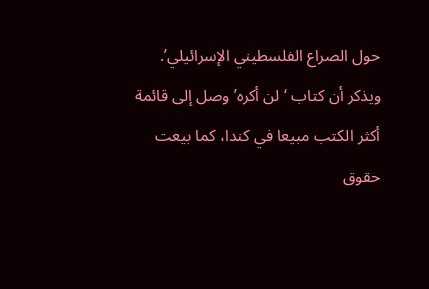حول الصراع الفلسطيني الإسرائيلي’. ويذكر أن كتاب ‘لن أكره’ وصل إلى قائمة أكثر الكتب مبيعا في كندا، كما بيعت حقوق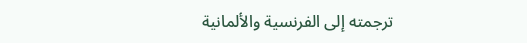ترجمته إلى الفرنسية والألمانية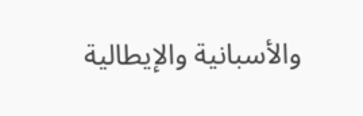والأسبانية والإيطالية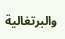والبرتغالية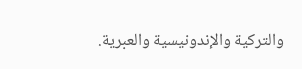والتركية والإندونيسية والعبرية.